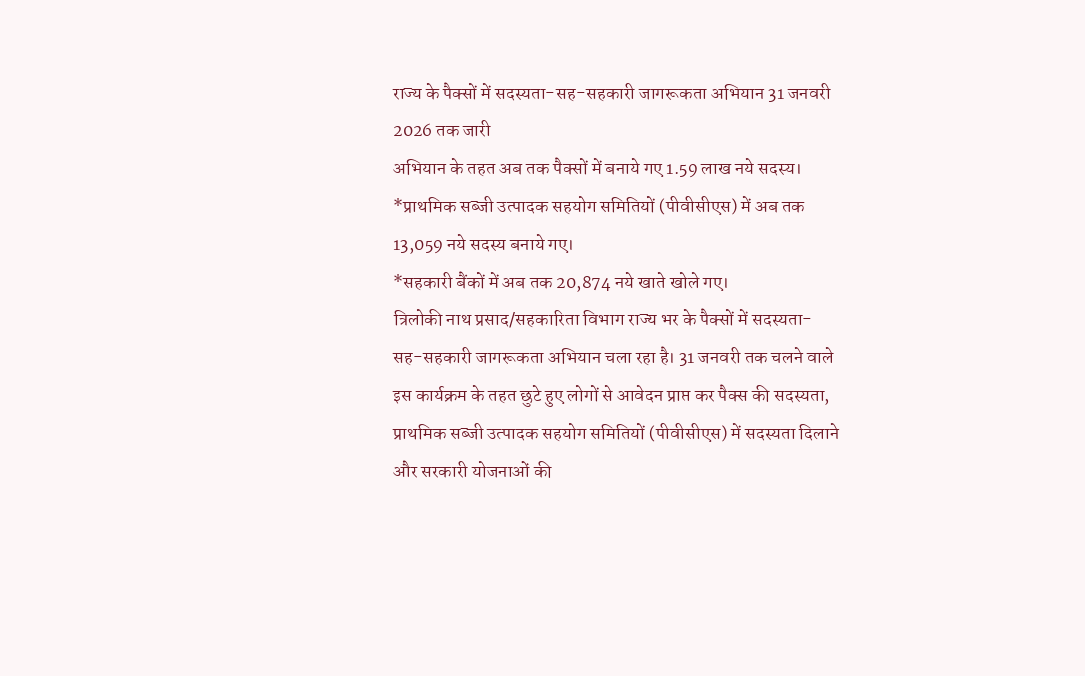राज्य के पैक्सों में सदस्यता-सह-सहकारी जागरूकता अभियान 31 जनवरी 2026 तक जारी
अभियान के तहत अब तक पैक्सों में बनाये गए 1.59 लाख नये सदस्य।
*प्राथमिक सब्जी उत्पादक सहयोग समितियों (पीवीसीएस) में अब तक 13,059 नये सदस्य बनाये गए।
*सहकारी बैंकों में अब तक 20,874 नये खाते खोले गए।
त्रिलोकी नाथ प्रसाद/सहकारिता विभाग राज्य भर के पैक्सों में सदस्यता-सह-सहकारी जागरूकता अभियान चला रहा है। 31 जनवरी तक चलने वाले इस कार्यक्रम के तहत छुटे हुए लोगों से आवेदन प्राप्त कर पैक्स की सदस्यता, प्राथमिक सब्जी उत्पादक सहयोग समितियों (पीवीसीएस) में सदस्यता दिलाने और सरकारी योजनाओं की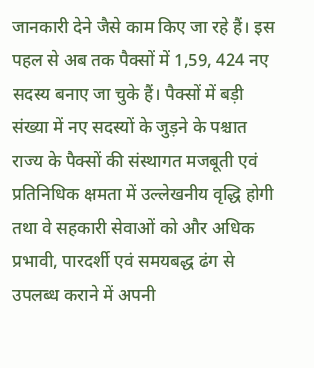जानकारी देने जैसे काम किए जा रहे हैं। इस पहल से अब तक पैक्सों में 1,59, 424 नए सदस्य बनाए जा चुके हैं। पैक्सों में बड़ी संख्या में नए सदस्यों के जुड़ने के पश्चात राज्य के पैक्सों की संस्थागत मजबूती एवं प्रतिनिधिक क्षमता में उल्लेखनीय वृद्धि होगी तथा वे सहकारी सेवाओं को और अधिक प्रभावी, पारदर्शी एवं समयबद्ध ढंग से उपलब्ध कराने में अपनी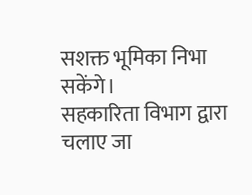सशक्त भूमिका निभा सकेंगे।
सहकारिता विभाग द्वारा चलाए जा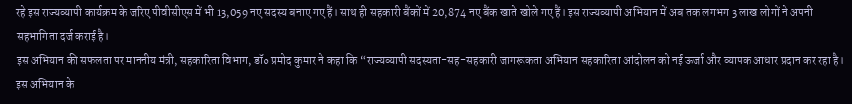रहे इस राज्यव्यापी कार्यक्रम के जरिए पीवीसीएस में भी 13,059 नए सदस्य बनाए गए हैं। साथ ही सहकारी बैंकों में 20,874 नए बैंक खाते खोले गए हैं। इस राज्यव्यापी अभियान में अब तक लगभग 3 लाख लोगों ने अपनी सहभागिता दर्ज कराई है।
इस अभियान की सफलता पर माननीय मंत्री, सहकारिता विभाग, डॉ० प्रमोद कुमार ने कहा कि “राज्यव्यापी सदस्यता-सह-सहकारी जागरूकता अभियान सहकारिता आंदोलन को नई ऊर्जा और व्यापक आधार प्रदान कर रहा है। इस अभियान के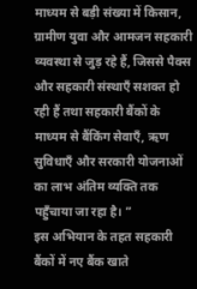माध्यम से बड़ी संख्या में किसान, ग्रामीण युवा और आमजन सहकारी व्यवस्था से जुड़ रहे हैं, जिससे पैक्स और सहकारी संस्थाएँ सशक्त हो रही हैं तथा सहकारी बैंकों के माध्यम से बैंकिंग सेवाएँ, ऋण सुविधाएँ और सरकारी योजनाओं का लाभ अंतिम व्यक्ति तक पहुँचाया जा रहा है। ”
इस अभियान के तहत सहकारी बैंकों में नए बैंक खाते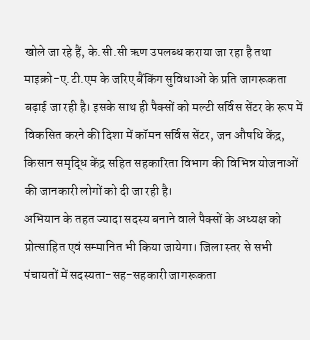खोले जा रहे हैं, के.सी.सी ऋण उपलब्ध कराया जा रहा है तथा माइक्रो-ए.टी.एम के जरिए बैंकिंग सुविधाओं के प्रति जागरूकता बढ़ाई जा रही है। इसके साथ ही पैक्सों को मल्टी सर्विस सेंटर के रूप में विकसित करने की दिशा में कॉमन सर्विस सेंटर, जन औषधि केंद्र, किसान समृद्धि केंद्र सहित सहकारिता विभाग की विभिन्न योजनाओं की जानकारी लोगों को दी जा रही है।
अभियान के तहत ज्यादा सदस्य बनाने वाले पैक्सों के अध्यक्ष को प्रोत्साहित एवं सम्मानित भी किया जायेगा। जिला स्तर से सभी पंचायतों में सदस्यता-सह-सहकारी जागरूकता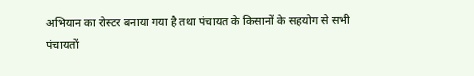अभियान का रोस्टर बनाया गया है तथा पंचायत के किसानों के सहयोग से सभी पंचायतों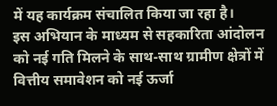में यह कार्यक्रम संचालित किया जा रहा है।
इस अभियान के माध्यम से सहकारिता आंदोलन को नई गति मिलने के साथ-साथ ग्रामीण क्षेत्रों में वित्तीय समावेशन को नई ऊर्जा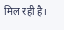मिल रही है।